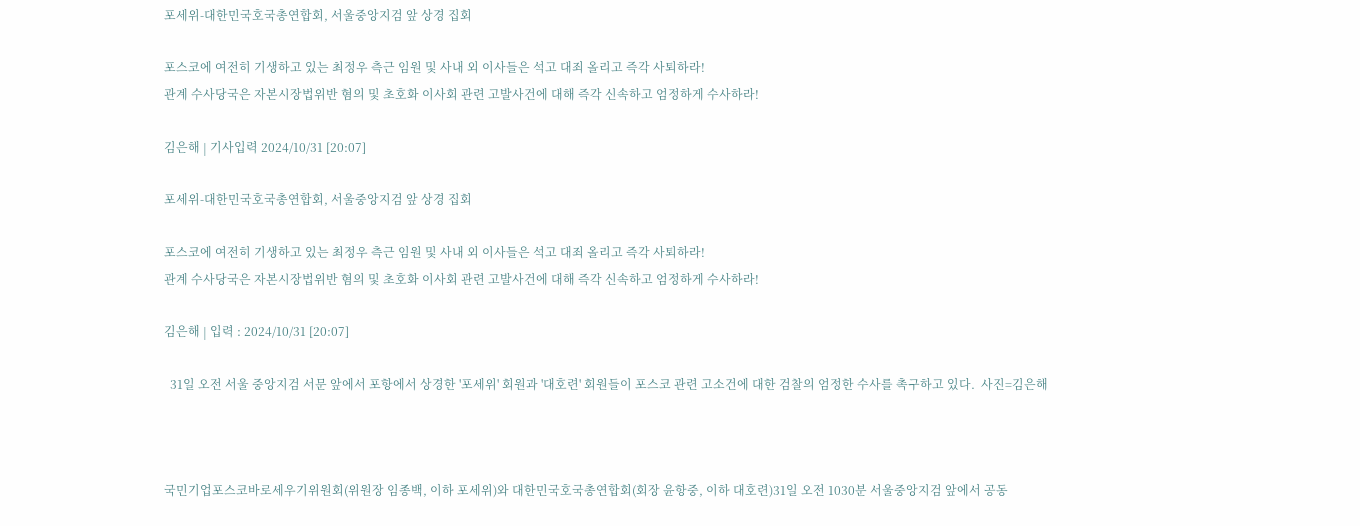포세위-대한민국호국총연합회, 서울중앙지검 앞 상경 집회

포스코에 여전히 기생하고 있는 최정우 측근 임원 및 사내 외 이사들은 석고 대죄 올리고 즉각 사퇴하라!
관계 수사당국은 자본시장법위반 혐의 및 초호화 이사회 관련 고발사건에 대해 즉각 신속하고 엄정하게 수사하라!

김은해 | 기사입력 2024/10/31 [20:07]

포세위-대한민국호국총연합회, 서울중앙지검 앞 상경 집회

포스코에 여전히 기생하고 있는 최정우 측근 임원 및 사내 외 이사들은 석고 대죄 올리고 즉각 사퇴하라!
관계 수사당국은 자본시장법위반 혐의 및 초호화 이사회 관련 고발사건에 대해 즉각 신속하고 엄정하게 수사하라!

김은해 | 입력 : 2024/10/31 [20:07]

  31일 오전 서울 중앙지검 서문 앞에서 포항에서 상경한 '포세위' 회원과 '대호련' 회원들이 포스코 관련 고소건에 대한 검찰의 엄정한 수사를 촉구하고 있다.  사진=김은해



국민기업포스코바로세우기위원회(위원장 임종백, 이하 포세위)와 대한민국호국총연합회(회장 윤항중, 이하 대호련)31일 오전 1030분 서울중앙지검 앞에서 공동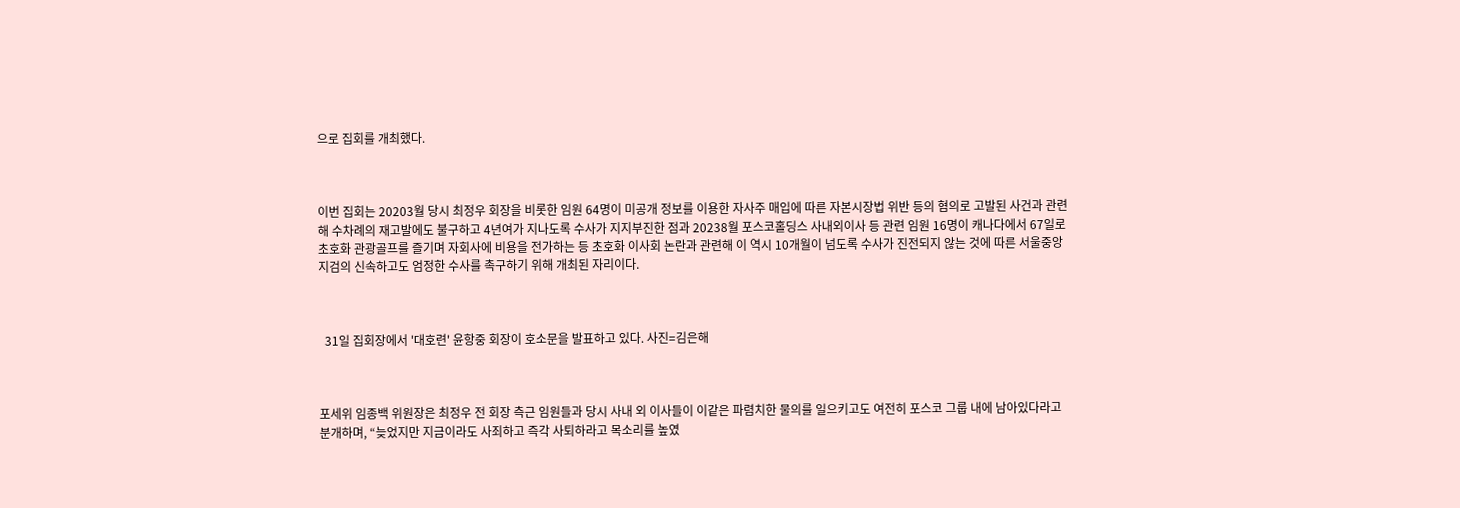으로 집회를 개최했다.



이번 집회는 20203월 당시 최정우 회장을 비롯한 임원 64명이 미공개 정보를 이용한 자사주 매입에 따른 자본시장법 위반 등의 혐의로 고발된 사건과 관련해 수차례의 재고발에도 불구하고 4년여가 지나도록 수사가 지지부진한 점과 20238월 포스코홀딩스 사내외이사 등 관련 임원 16명이 캐나다에서 67일로 초호화 관광골프를 즐기며 자회사에 비용을 전가하는 등 초호화 이사회 논란과 관련해 이 역시 10개월이 넘도록 수사가 진전되지 않는 것에 따른 서울중앙지검의 신속하고도 엄정한 수사를 촉구하기 위해 개최된 자리이다.



  31일 집회장에서 '대호련' 윤항중 회장이 호소문을 발표하고 있다. 사진=김은해



포세위 임종백 위원장은 최정우 전 회장 측근 임원들과 당시 사내 외 이사들이 이같은 파렴치한 물의를 일으키고도 여전히 포스코 그룹 내에 남아있다라고 분개하며, “늦었지만 지금이라도 사죄하고 즉각 사퇴하라고 목소리를 높였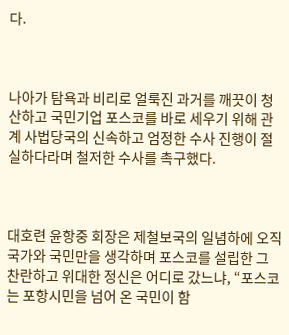다.



나아가 탐욕과 비리로 얼룩진 과거를 깨끗이 청산하고 국민기업 포스코를 바로 세우기 위해 관계 사법당국의 신속하고 엄정한 수사 진행이 절실하다라며 철저한 수사를 촉구했다.



대호련 윤항중 회장은 제철보국의 일념하에 오직 국가와 국민만을 생각하며 포스코를 설립한 그 찬란하고 위대한 정신은 어디로 갔느냐, “포스코는 포항시민을 넘어 온 국민이 함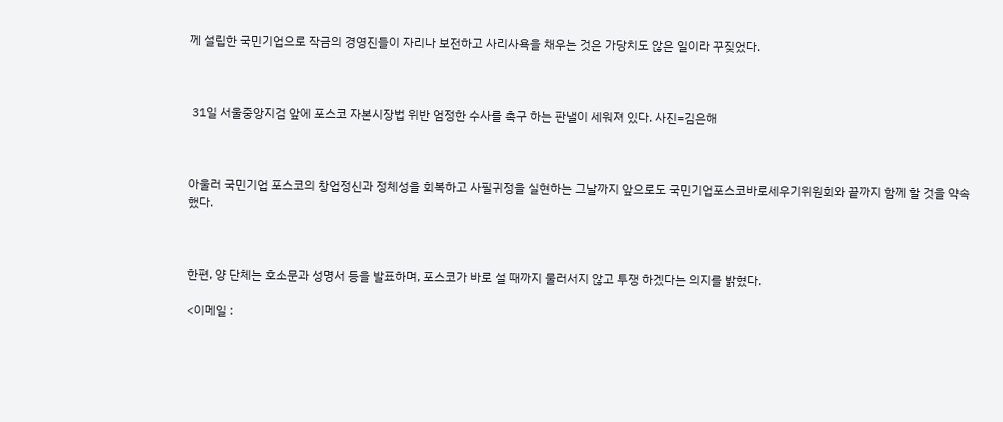께 설립한 국민기업으로 작금의 경영진들이 자리나 보전하고 사리사욕을 채우는 것은 가당치도 않은 일이라 꾸짖었다.



 31일 서울중앙지검 앞에 포스코 자본시장법 위반 엄정한 수사를 촉구 하는 판낼이 세워져 있다. 사진=김은해



아울러 국민기업 포스코의 창업정신과 정체성을 회복하고 사필귀정을 실현하는 그날까지 앞으로도 국민기업포스코바로세우기위원회와 끝까지 함께 할 것을 약속했다.



한편, 양 단체는 호소문과 성명서 등을 발표하며, 포스코가 바로 설 때까지 물러서지 않고 투쟁 하겠다는 의지를 밝혔다.

<이메일 :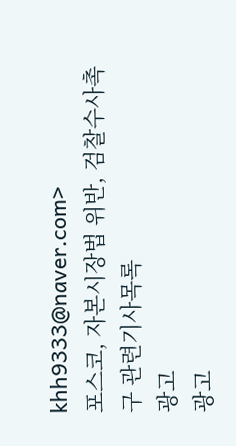khh9333@naver.com>
포스코, 자본시장법 위반, 검찰수사촉구 관련기사목록
광고
광고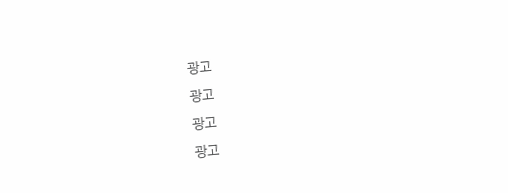광고
광고
광고
광고